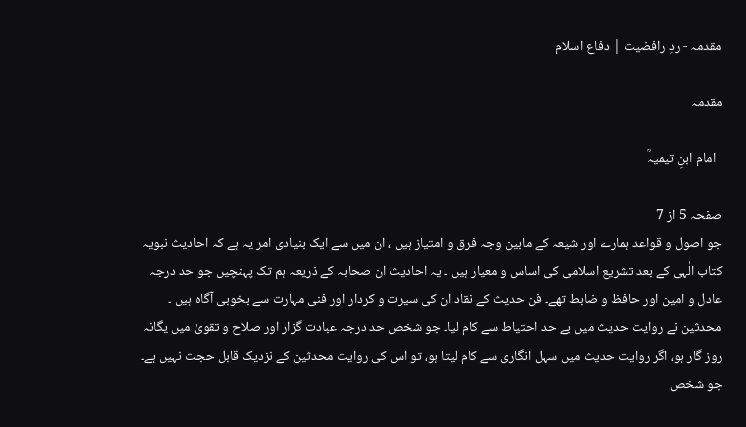مقدمہ - ردِ رافضیت | دفاع اسلام

مقدمہ

  امام ابنِ تیمیہؒ

صفحہ 5 از 7
جو اصول و قواعد ہمارے اور شیعہ کے مابین وجہ فرق و امتیاز ہیں ، ان میں سے ایک بنیادی امر یہ ہے کہ احادیث نبویہ کتاب الٰہی کے بعد تشریع اسلامی کی اساس و معیار ہیں ۔ یہ احادیث ان صحابہ کے ذریعہ ہم تک پہنچیں جو حد درجہ عادل و امین اور حافظ و ضابط تھے۔ فن حدیث کے نقاد ان کی سیرت و کردار اور فنی مہارت سے بخوبی آگاہ ہیں ۔ محدثین نے روایت حدیث میں بے حد احتیاط سے کام لیا۔ جو شخص حد درجہ عبادت گزار اور صلاح و تقویٰ میں یگانہ روز گار ہو، اگر روایت حدیث میں سہل انگاری سے کام لیتا ہو، تو اس کی روایت محدثین کے نزدیک قابل حجت نہیں ہے۔ جو شخص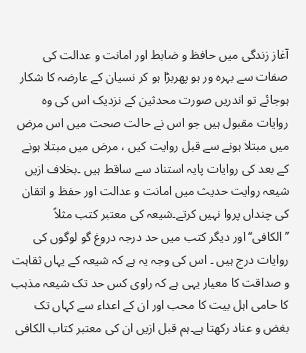آغاز زندگی میں حافظ و ضابط اور امانت و عدالت کی صفات سے بہرہ ور ہو پھربڑا ہو کر نسیان کے عارضہ کا شکار ہوجائے تو اندریں صورت محدثین کے نزدیک اس کی وہ روایات مقبول ہیں جو اس نے حالت صحت میں اس مرض میں مبتلا ہونے سے قبل روایت کیں ، مرض میں مبتلا ہونے کے بعد کی روایات پایہ استناد سے ساقط ہیں ۔بخلاف ازیں شیعہ روایت حدیث میں امانت و عدالت اور حفظ و اتقان کی چنداں پروا نہیں کرتے۔شیعہ کی معتبر کتب مثلاً ’’الکافی‘‘اور دیگر کتب میں حد درجہ دروغ گو لوگوں کی روایات درج ہیں ۔ اس کی وجہ یہ ہے کہ شیعہ کے یہاں ثقاہت و صداقت کا معیار یہی ہے کہ راوی کس حد تک شیعہ مذہب کا حامی اہل بیت کا محب اور ان کے اعداء سے کہاں تک بغض و عناد رکھتا ہے۔ہم قبل ازیں ان کی معتبر کتاب الکافی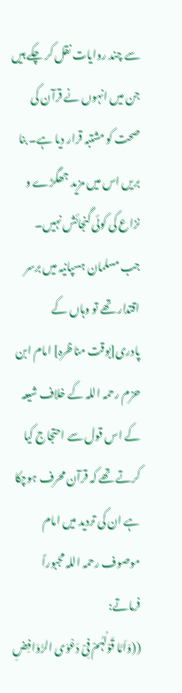سے چند روایات نقل کر چکے ہیں جن میں انہوں نے قرآن کی صحت کو مشتبہ قرار دیا ہے۔ بنا بریں اس میں مزید جھگڑے و نزاع کی کوئی گنجائش نہیں۔
جب مسلمان ہسپانیہ میں برسر اقتدار تھے تو وہاں کے پادری[بوقت مناظرہ] امام ابن حزم رحمہ اللہ کے خلاف شیعہ کے اس قول سے احتجاج کیا کرتے تھے کہ قرآن محرف ہوچکا ہے ان کی تردید میں امام موصوف رحمہ اللہ مجبوراً فرماتے:
((وَاَمَّا قَوْلُہُمْ فِیْ دَعْوَی الرَّوَافِضِ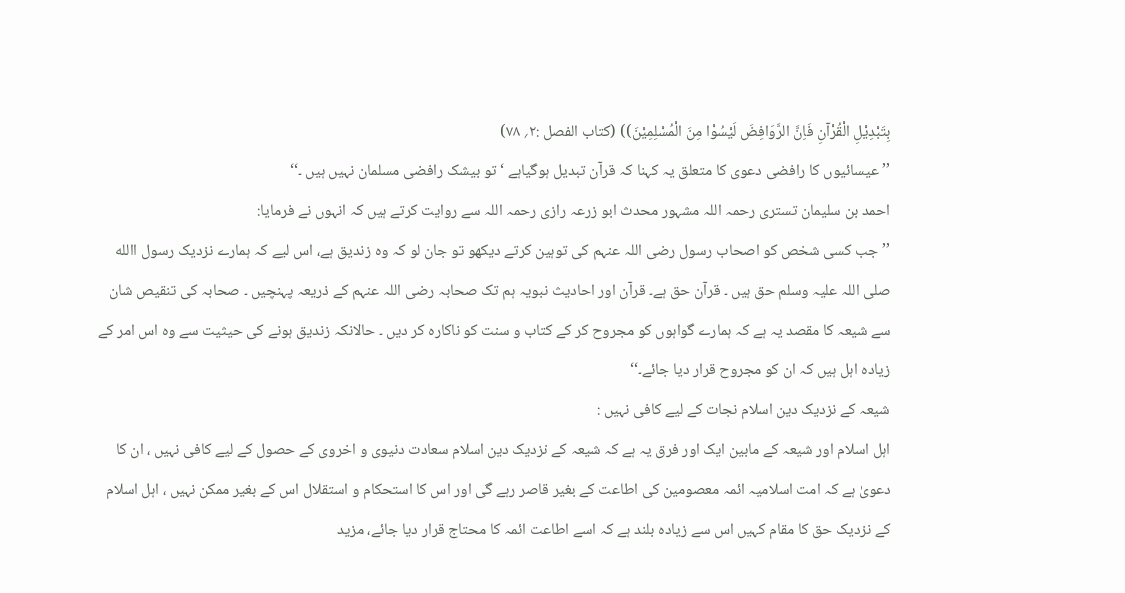بِتَبْدِیْلِ الْقُرْآنِ فَاِنَّ الرَّوَافِضَ لَیْسُوْا مِنَ الْمُسْلِمِیْنَ)) (کتاب الفصل :۲؍ ۷۸)
’’ عیسائیوں کا رافضی دعوی کا متعلق یہ کہنا کہ قرآن تبدیل ہوگیاہے ‘ تو بیشک رافضی مسلمان نہیں ہیں ۔‘‘
احمد بن سلیمان تستری رحمہ اللہ مشہور محدث ابو زرعہ رازی رحمہ اللہ سے روایت کرتے ہیں کہ انہوں نے فرمایا:
’’جب کسی شخص کو اصحاب رسول رضی اللہ عنہم کی توہین کرتے دیکھو تو جان لو کہ وہ زندیق ہے، اس لیے کہ ہمارے نزدیک رسول االله صلی اللہ علیہ وسلم حق ہیں ۔ قرآن حق ہے۔ قرآن اور احادیث نبویہ ہم تک صحابہ رضی اللہ عنہم کے ذریعہ پہنچیں ۔ صحابہ کی تنقیص شان سے شیعہ کا مقصد یہ ہے کہ ہمارے گواہوں کو مجروح کر کے کتاب و سنت کو ناکارہ کر دیں ۔ حالانکہ زندیق ہونے کی حیثیت سے وہ اس امر کے زیادہ اہل ہیں کہ ان کو مجروح قرار دیا جائے۔‘‘
شیعہ کے نزدیک دین اسلام نجات کے لیے کافی نہیں :
اہل اسلام اور شیعہ کے مابین ایک اور فرق یہ ہے کہ شیعہ کے نزدیک دین اسلام سعادت دنیوی و اخروی کے حصول کے لیے کافی نہیں ، ان کا دعویٰ ہے کہ امت اسلامیہ ائمہ معصومین کی اطاعت کے بغیر قاصر رہے گی اور اس کا استحکام و استقلال اس کے بغیر ممکن نہیں ، اہل اسلام کے نزدیک حق کا مقام کہیں اس سے زیادہ بلند ہے کہ اسے اطاعت ائمہ کا محتاج قرار دیا جائے، مزید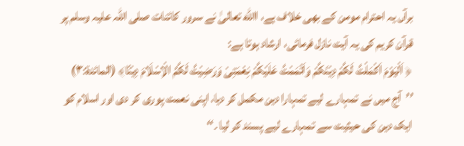برآں یہ احترام مومن کے بھی خلاف ہے، االله تعالیٰ نے سرور کائنات صلی اللہ علیہ وسلم پر قرآن کریم کی یہ آیت نازل فرمائی، ارشاد ہوتا ہے:
﴿ اَلْیَوْمَ اَکْمَلْتُ لَکُمْ دِیْنَکُمْ وَاَتْمَمْتُ عَلَیْکُمْ نِعْمَتِیْ وَرَضِیْتُ لَکُمُ الْاِسْلَامَ دِیْنًا﴾ (المائدۃ:۳)
’’آج میں نے تمہارے لیے تمہارا دین مکمل کر دیا، اپنی نعمت پوری کر دی اور اسلام کو ایک دین کی حیثیت سے تمہارے لیے پسند کر لیا ۔‘‘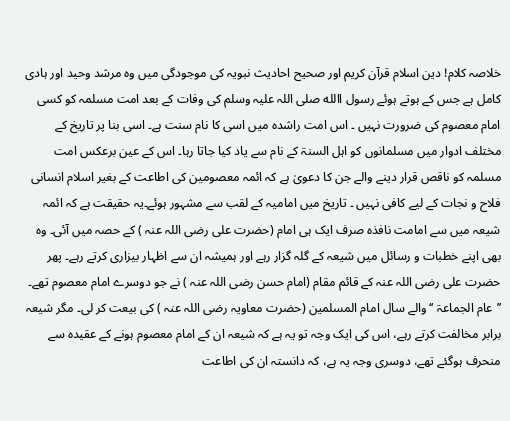خلاصہ کلام! دین اسلام قرآن کریم اور صحیح احادیث نبویہ کی موجودگی میں وہ مرشد وحید اور ہادی کامل ہے جس کے ہوتے ہوئے رسول االله صلی اللہ علیہ وسلم کی وفات کے بعد امت مسلمہ کو کسی امام معصوم کی ضرورت نہیں ۔ اس امت راشدہ میں اسی کا نام سنت ہے۔ اسی بنا پر تاریخ کے مختلف ادوار میں مسلمانوں کو اہل السنۃ کے نام سے یاد کیا جاتا رہا۔ اس کے عین برعکس امت مسلمہ کو ناقص قرار دینے والے جن کا دعویٰ ہے کہ ائمہ معصومین کی اطاعت کے بغیر اسلام انسانی فلاح و نجات کے لیے کافی نہیں ۔ تاریخ میں امامیہ کے لقب سے مشہور ہوئے۔یہ حقیقت ہے کہ ائمہ شیعہ میں سے امامت نافذہ صرف ایک ہی امام (حضرت علی رضی اللہ عنہ ) کے حصہ میں آئی۔ وہ بھی اپنے خطبات و رسائل میں شیعہ کے گلہ گزار رہے اور ہمیشہ ان سے اظہار بیزاری کرتے رہے۔ پھر حضرت علی رضی اللہ عنہ کے قائم مقام (امام حسن رضی اللہ عنہ ) نے جو دوسرے امام معصوم تھے۔
’’عام الجماعۃ ‘‘ والے سال امام المسلمین (حضرت معاویہ رضی اللہ عنہ ) کی بیعت کر لی۔ مگر شیعہ برابر مخالفت کرتے رہے، اس کی ایک وجہ تو یہ ہے کہ شیعہ ان کے امام معصوم ہونے کے عقیدہ سے منحرف ہوگئے تھے، دوسری وجہ یہ ہے، کہ دانستہ ان کی اطاعت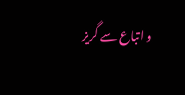و اتباع سے گریز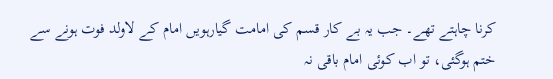کرنا چاہتے تھے۔ جب یہ بے کار قسم کی امامت گیارہویں امام کے لاولد فوت ہونے سے ختم ہوگئی، تو اب کوئی امام باقی نہ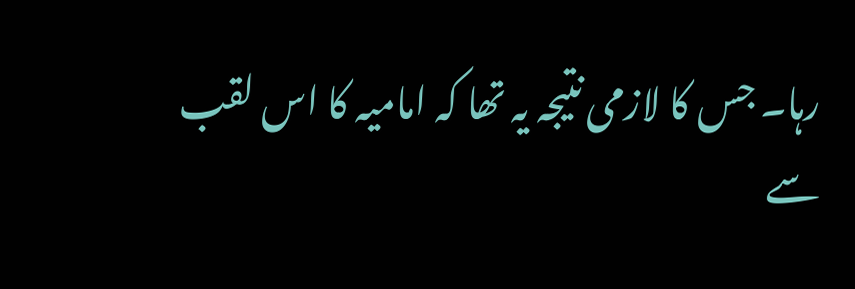رہا۔ جس کا لازمی نتیجہ یہ تھا کہ امامیہ کا اس لقب سے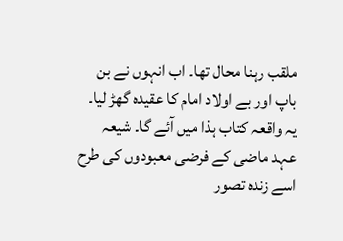ملقب رہنا محال تھا۔ اب انہوں نے بن باپ اور بے اولاد امام کا عقیدہ گھڑ لیا۔ یہ واقعہ کتاب ہذا میں آئے گا۔ شیعہ عہد ماضی کے فرضی معبودوں کی طرح اسے زندہ تصور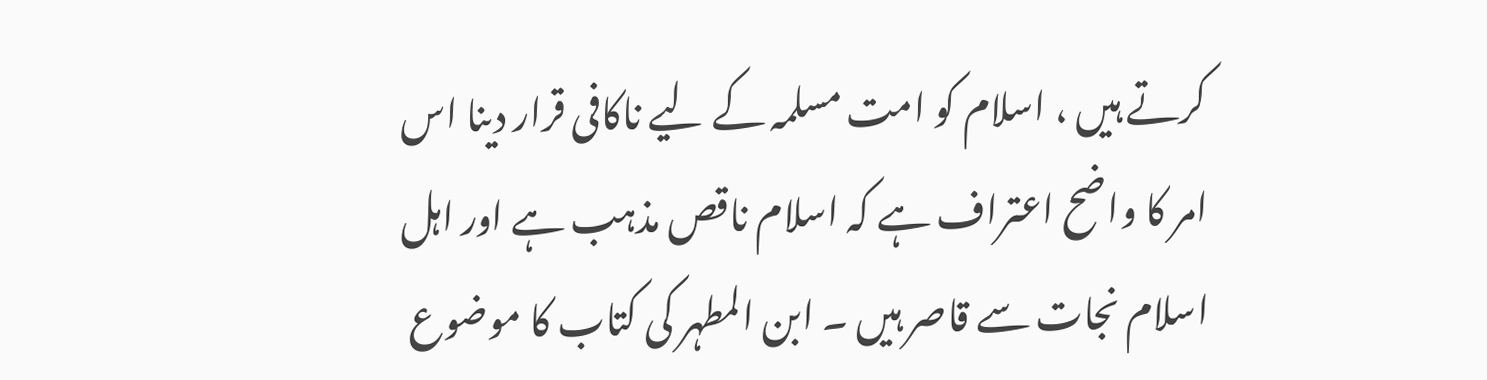کرتے ہیں ، اسلام کو امت مسلمہ کے لیے ناکافی قرار دینا اس امر کا واضح اعتراف ہے کہ اسلام ناقص مذہب ہے اور اہل اسلام نجات سے قاصر ہیں ۔ ابن المطہر کی کتاب کا موضوع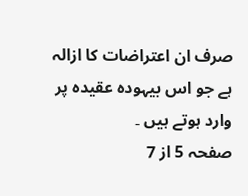صرف ان اعتراضات کا ازالہ ہے جو اس بیہودہ عقیدہ پر وارد ہوتے ہیں ۔
صفحہ 5 از 7